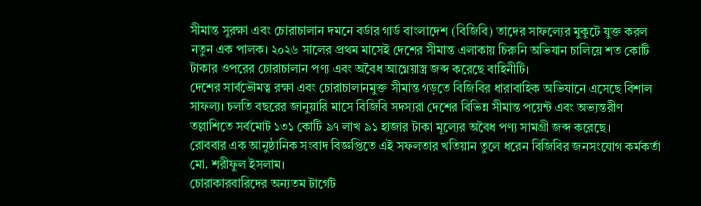সীমান্ত সুরক্ষা এবং চোরাচালান দমনে বর্ডার গার্ড বাংলাদেশ (বিজিবি) তাদের সাফল্যের মুকুটে যুক্ত করল নতুন এক পালক। ২০২৬ সালের প্রথম মাসেই দেশের সীমান্ত এলাকায় চিরুনি অভিযান চালিয়ে শত কোটি টাকার ওপরের চোরাচালান পণ্য এবং অবৈধ আগ্নেয়াস্ত্র জব্দ করেছে বাহিনীটি।
দেশের সার্বভৌমত্ব রক্ষা এবং চোরাচালানমুক্ত সীমান্ত গড়তে বিজিবির ধারাবাহিক অভিযানে এসেছে বিশাল সাফল্য। চলতি বছরের জানুয়ারি মাসে বিজিবি সদস্যরা দেশের বিভিন্ন সীমান্ত পয়েন্ট এবং অভ্যন্তরীণ তল্লাশিতে সর্বমোট ১৩১ কোটি ৯৭ লাখ ৯১ হাজার টাকা মূল্যের অবৈধ পণ্য সামগ্রী জব্দ করেছে।
রোববার এক আনুষ্ঠানিক সংবাদ বিজ্ঞপ্তিতে এই সফলতার খতিয়ান তুলে ধরেন বিজিবির জনসংযোগ কর্মকর্তা মো. শরীফুল ইসলাম।
চোরাকারবারিদের অন্যতম টার্গেট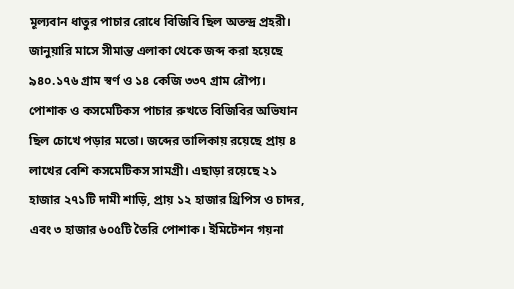মূল্যবান ধাতুর পাচার রোধে বিজিবি ছিল অতন্দ্র প্রহরী। জানুয়ারি মাসে সীমান্ত এলাকা থেকে জব্দ করা হয়েছে ৯৪০.১৭৬ গ্রাম স্বর্ণ ও ১৪ কেজি ৩৩৭ গ্রাম রৌপ্য।
পোশাক ও কসমেটিকস পাচার রুখতে বিজিবির অভিযান ছিল চোখে পড়ার মতো। জব্দের তালিকায় রয়েছে প্রায় ৪ লাখের বেশি কসমেটিকস সামগ্রী। এছাড়া রয়েছে ২১ হাজার ২৭১টি দামী শাড়ি, প্রায় ১২ হাজার থ্রিপিস ও চাদর, এবং ৩ হাজার ৬০৫টি তৈরি পোশাক। ইমিটেশন গয়না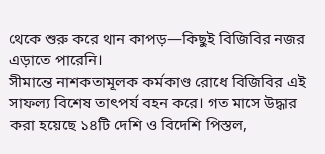থেকে শুরু করে থান কাপড়—কিছুই বিজিবির নজর এড়াতে পারেনি।
সীমান্তে নাশকতামূলক কর্মকাণ্ড রোধে বিজিবির এই সাফল্য বিশেষ তাৎপর্য বহন করে। গত মাসে উদ্ধার করা হয়েছে ১৪টি দেশি ও বিদেশি পিস্তল,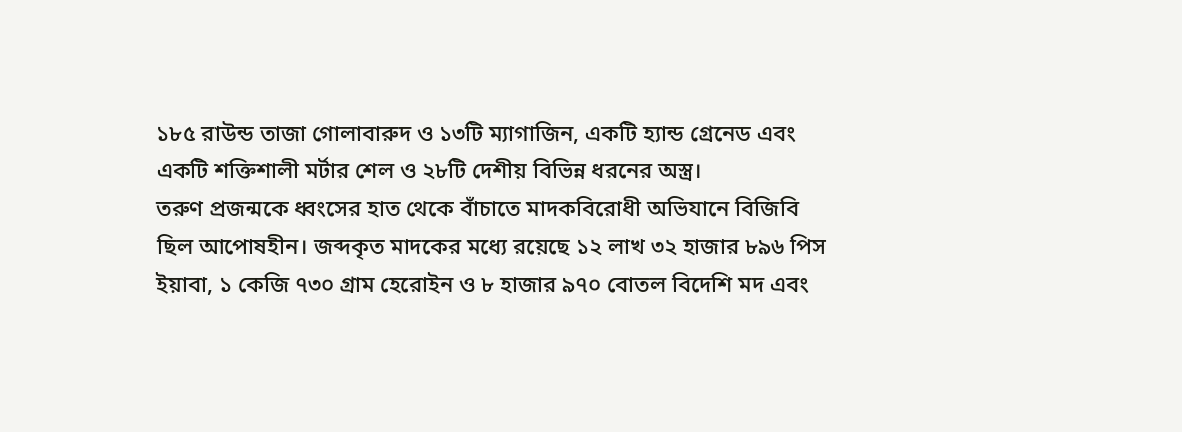১৮৫ রাউন্ড তাজা গোলাবারুদ ও ১৩টি ম্যাগাজিন, একটি হ্যান্ড গ্রেনেড এবং একটি শক্তিশালী মর্টার শেল ও ২৮টি দেশীয় বিভিন্ন ধরনের অস্ত্র।
তরুণ প্রজন্মকে ধ্বংসের হাত থেকে বাঁচাতে মাদকবিরোধী অভিযানে বিজিবি ছিল আপোষহীন। জব্দকৃত মাদকের মধ্যে রয়েছে ১২ লাখ ৩২ হাজার ৮৯৬ পিস ইয়াবা, ১ কেজি ৭৩০ গ্রাম হেরোইন ও ৮ হাজার ৯৭০ বোতল বিদেশি মদ এবং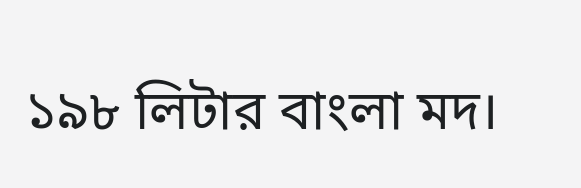১৯৮ লিটার বাংলা মদ।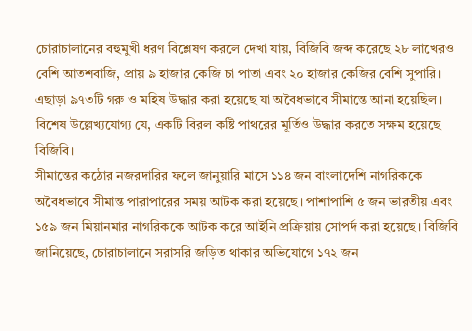চোরাচালানের বহুমুখী ধরণ বিশ্লেষণ করলে দেখা যায়, বিজিবি জব্দ করেছে ২৮ লাখেরও বেশি আতশবাজি, প্রায় ৯ হাজার কেজি চা পাতা এবং ২০ হাজার কেজির বেশি সুপারি। এছাড়া ৯৭৩টি গরু ও মহিষ উদ্ধার করা হয়েছে যা অবৈধভাবে সীমান্তে আনা হয়েছিল। বিশেষ উল্লেখ্যযোগ্য যে, একটি বিরল কষ্টি পাথরের মূর্তিও উদ্ধার করতে সক্ষম হয়েছে বিজিবি।
সীমান্তের কঠোর নজরদারির ফলে জানুয়ারি মাসে ১১৪ জন বাংলাদেশি নাগরিককে অবৈধভাবে সীমান্ত পারাপারের সময় আটক করা হয়েছে। পাশাপাশি ৫ জন ভারতীয় এবং ১৫৯ জন মিয়ানমার নাগরিককে আটক করে আইনি প্রক্রিয়ায় সোপর্দ করা হয়েছে। বিজিবি জানিয়েছে, চোরাচালানে সরাসরি জড়িত থাকার অভিযোগে ১৭২ জন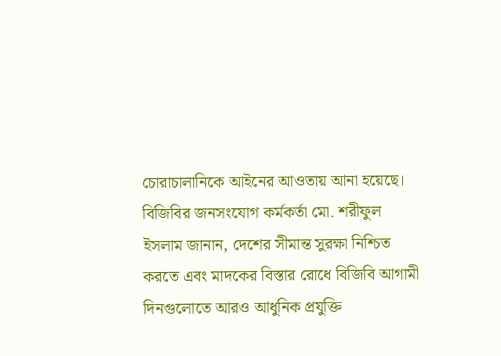চোরাচালানিকে আইনের আওতায় আনা হয়েছে।
বিজিবির জনসংযোগ কর্মকর্তা মো. শরীফুল ইসলাম জানান, দেশের সীমান্ত সুরক্ষা নিশ্চিত করতে এবং মাদকের বিস্তার রোধে বিজিবি আগামী দিনগুলোতে আরও আধুনিক প্রযুক্তি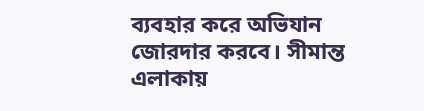ব্যবহার করে অভিযান জোরদার করবে। সীমান্ত এলাকায়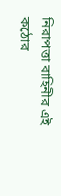নিরাপত্তা বাহিনীর এই কঠোর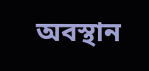অবস্থান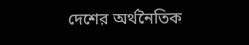দেশের অর্থনৈতিক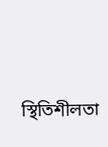স্থিতিশীলতা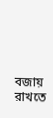বজায় রাখতে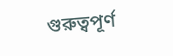গুরুত্বপূর্ণ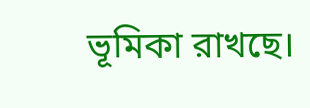ভূমিকা রাখছে।